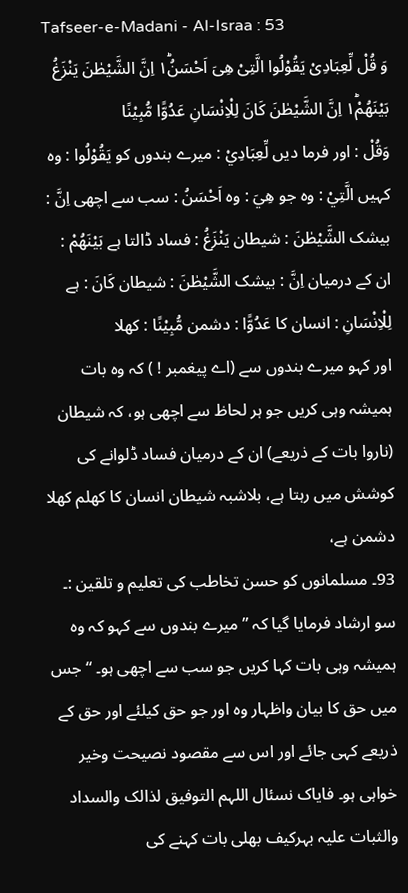Tafseer-e-Madani - Al-Israa : 53
وَ قُلْ لِّعِبَادِیْ یَقُوْلُوا الَّتِیْ هِیَ اَحْسَنُ١ؕ اِنَّ الشَّیْطٰنَ یَنْزَغُ بَیْنَهُمْ١ؕ اِنَّ الشَّیْطٰنَ كَانَ لِلْاِنْسَانِ عَدُوًّا مُّبِیْنًا
وَقُلْ : اور فرما دیں لِّعِبَادِيْ : میرے بندوں کو يَقُوْلُوا : وہ کہیں الَّتِيْ : وہ جو ھِيَ : وہ اَحْسَنُ : سب سے اچھی اِنَّ : بیشک الشَّيْطٰنَ : شیطان يَنْزَغُ : فساد ڈالتا ہے بَيْنَهُمْ : ان کے درمیان اِنَّ : بیشک الشَّيْطٰنَ : شیطان كَانَ : ہے لِلْاِنْسَانِ : انسان کا عَدُوًّا : دشمن مُّبِيْنًا : کھلا
اور کہو میرے بندوں سے (اے پیغمبر ! ) کہ وہ بات ہمیشہ وہی کریں جو ہر لحاظ سے اچھی ہو، کہ شیطان (ناروا بات کے ذریعے) ان کے درمیان فساد ڈلوانے کی کوشش میں رہتا ہے، بلاشبہ شیطان انسان کا کھلم کھلا دشمن ہے،
93۔ مسلمانوں کو حسن تخاطب کی تعلیم و تلقین :۔ سو ارشاد فرمایا گیا کہ ” میرے بندوں سے کہو کہ وہ ہمیشہ وہی بات کہا کریں جو سب سے اچھی ہو۔ “ جس میں حق کا بیان واظہار وہ اور جو حق کیلئے اور حق کے ذریعے کہی جائے اور اس سے مقصود نصیحت وخیر خواہی ہو۔ فایاک نسئال اللہم التوفیق لذالک والسداد والثبات علیہ بہرکیف بھلی بات کہنے کی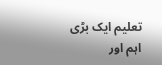تعلیم ایک بڑی اہم اور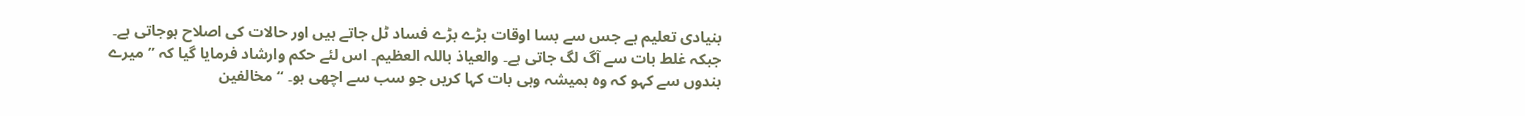بنیادی تعلیم ہے جس سے بسا اوقات بڑے بڑے فساد ٹل جاتے ہیں اور حالات کی اصلاح ہوجاتی ہے۔ جبکہ غلط بات سے آگ لگ جاتی ہے۔ والعیاذ باللہ العظیم۔ اس لئے حکم وارشاد فرمایا گیا کہ ” میرے بندوں سے کہو کہ وہ ہمیشہ وہی بات کہا کریں جو سب سے اچھی ہو۔ “ مخالفین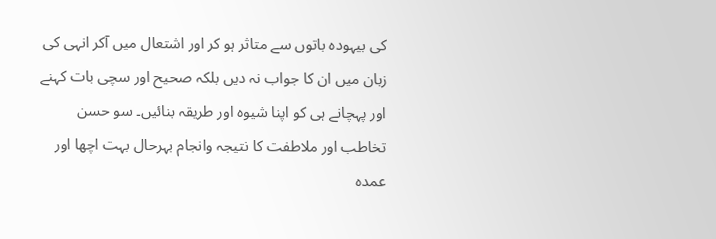کی بیہودہ باتوں سے متاثر ہو کر اور اشتعال میں آکر انہی کی زبان میں ان کا جواب نہ دیں بلکہ صحیح اور سچی بات کہنے اور پہچانے ہی کو اپنا شیوہ اور طریقہ بنائیں۔ سو حسن تخاطب اور ملاطفت کا نتیجہ وانجام بہرحال بہت اچھا اور عمدہ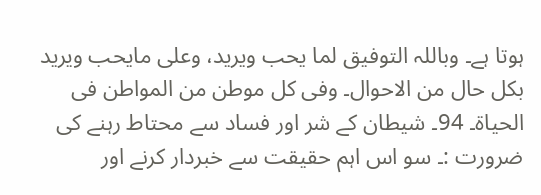ہوتا ہے۔ وباللہ التوفیق لما یحب ویرید، وعلی مایحب ویرید بکل حال من الاحوال۔ وفی کل موطن من المواطن فی الحیاۃ۔ 94۔ شیطان کے شر اور فساد سے محتاط رہنے کی ضرورت :۔ سو اس اہم حقیقت سے خبردار کرنے اور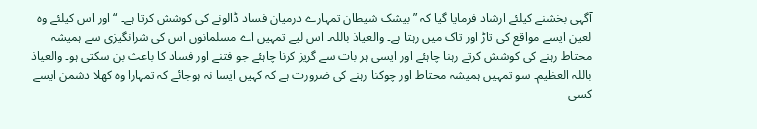آگہی بخشنے کیلئے ارشاد فرمایا گیا کہ ” بیشک شیطان تمہارے درمیان فساد ڈالونے کی کوشش کرتا ہے۔ “ اور اس کیلئے وہ لعین ایسے مواقع کی تاڑ اور تاک میں رہتا ہے۔ والعیاذ باللہ۔ اس لیے تمہیں اے مسلمانوں اس کی شرانگیزی سے ہمیشہ محتاط رہنے کی کوشش کرتے رہنا چاہئے اور ایسی ہر بات سے گریز کرنا چاہئے جو فتنے اور فساد کا باعث بن سکتی ہو۔ والعیاذ باللہ العظیم۔ سو تمہیں ہمیشہ محتاط اور چوکنا رہنے کی ضرورت ہے کہ کہیں ایسا نہ ہوجائے کہ تمہارا وہ کھلا دشمن ایسے کسی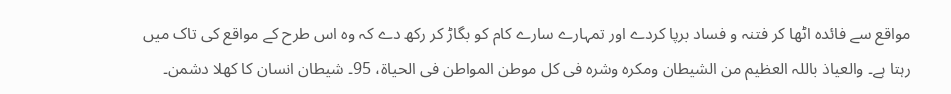مواقع سے فائدہ اٹھا کر فتنہ و فساد برپا کردے اور تمہارے سارے کام کو بگاڑ کر رکھ دے کہ وہ اس طرح کے مواقع کی تاک میں رہتا ہے۔ والعیاذ باللہ العظیم من الشیطان ومکرہ وشرہ فی کل موطن المواطن فی الحیاۃ، 95۔ شیطان انسان کا کھلا دشمن۔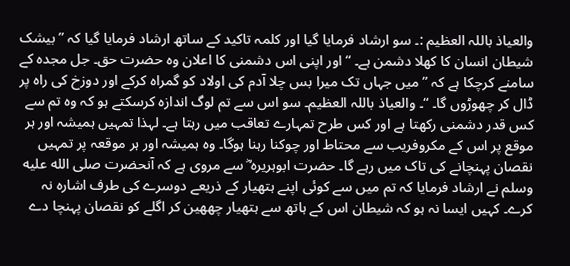والعیاذ باللہ العظیم :۔ سو ارشاد فرمایا گیا اور کلمہ تاکید کے ساتھ ارشاد فرمایا گیا کہ ” بیشک شیطان انسان کا کھلا دشمن ہے۔ “ اور اپنی اس دشمنی کا اعلان وہ حضرت حق۔ جل مجدہ کے سامنے کرچکا ہے کہ ” میں جہاں تک میرا بس چلا آدم کی اولاد کو گمراہ کرکے اور دوزخ کی راہ پر ڈال کر چھوڑوں گا۔ “۔ والعیاذ باللہ العظیم۔ سو اس سے تم لوگ اندازہ کرسکتے ہو کہ وہ تم سے کس قدر دشمنی رکھتا ہے اور کس طرح تمہارے تعاقب میں رہتا ہے۔ لہذا تمہیں ہمیشہ اور ہر موقع پر اس کے مکروفریب سے محتاط اور چوکنا رہنا ہوگا۔ وہ ہمیشہ اور ہر موقعہ پر تمہیں نقصان پہنچانے کی تاک میں رہے گا۔ حضرت ابوہریرہ ؓ سے مروی ہے کہ آنحضرت صلى الله عليه وسلم نے ارشاد فرمایا کہ تم میں سے کوئی اپنے ہتھیار کے ذریعے دوسرے کی طرف اشارہ نہ کرے۔ کہیں ایسا نہ ہو کہ شیطان اس کے ہاتھ سے ہتھیار چھھین کر اگلے کو نقصان پہنچا دے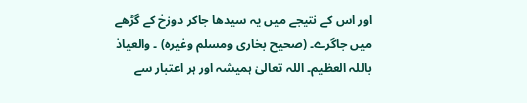اور اس کے نتیجے میں یہ سیدھا جاکر دوزخ کے گڑھے میں جاگرے۔ (صحیح بخاری ومسلم وغیرہ) ۔ والعیاذ باللہ العظیم۔ اللہ تعالیٰ ہمیشہ اور ہر اعتبار سے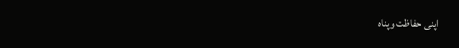اپنی حفاظت وپناہ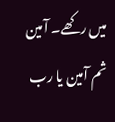میں رکھے۔ آمین ثم آمین یا رب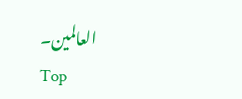العالمین۔
Top